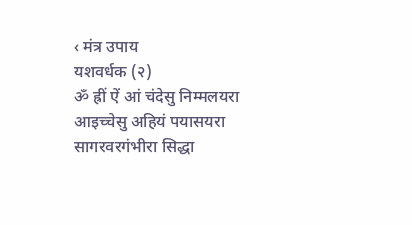‹ मंत्र उपाय
यशवर्धक (२)
ॐ ह्रीं ऐं आं चंदेसु निम्मलयरा आइच्चेसु अहियं पयासयरा सागरवरगंभीरा सिद्धा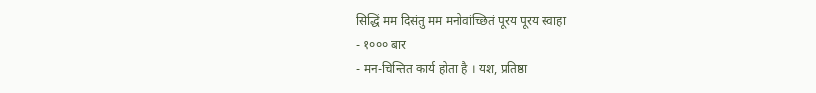सिद्धिं मम दिसंतु मम मनोवांच्छितं पूरय पूरय स्वाहा
- १००० बार
- मन-चिन्तित कार्य होता है । यश, प्रतिष्ठा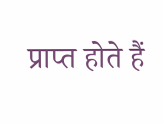प्राप्त होते हैं